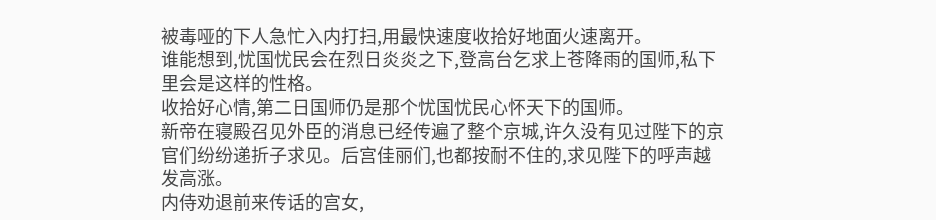被毒哑的下人急忙入内打扫,用最快速度收拾好地面火速离开。
谁能想到,忧国忧民会在烈日炎炎之下,登高台乞求上苍降雨的国师,私下里会是这样的性格。
收拾好心情,第二日国师仍是那个忧国忧民心怀天下的国师。
新帝在寝殿召见外臣的消息已经传遍了整个京城,许久没有见过陛下的京官们纷纷递折子求见。后宫佳丽们,也都按耐不住的,求见陛下的呼声越发高涨。
内侍劝退前来传话的宫女,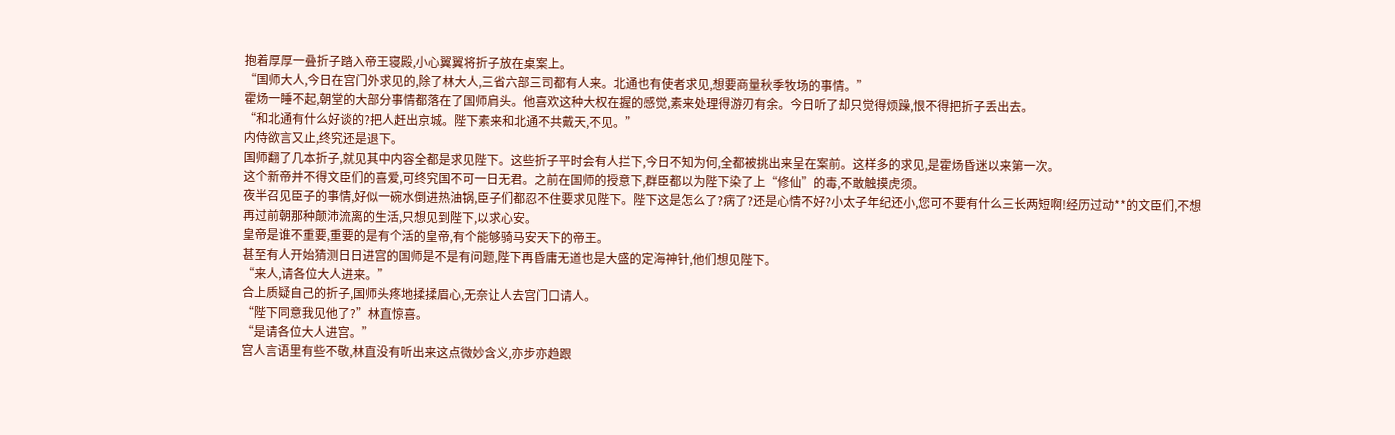抱着厚厚一叠折子踏入帝王寝殿,小心翼翼将折子放在桌案上。
“国师大人,今日在宫门外求见的,除了林大人,三省六部三司都有人来。北通也有使者求见,想要商量秋季牧场的事情。”
霍炀一睡不起,朝堂的大部分事情都落在了国师肩头。他喜欢这种大权在握的感觉,素来处理得游刃有余。今日听了却只觉得烦躁,恨不得把折子丢出去。
“和北通有什么好谈的?把人赶出京城。陛下素来和北通不共戴天,不见。”
内侍欲言又止,终究还是退下。
国师翻了几本折子,就见其中内容全都是求见陛下。这些折子平时会有人拦下,今日不知为何,全都被挑出来呈在案前。这样多的求见,是霍炀昏迷以来第一次。
这个新帝并不得文臣们的喜爱,可终究国不可一日无君。之前在国师的授意下,群臣都以为陛下染了上“修仙”的毒,不敢触摸虎须。
夜半召见臣子的事情,好似一碗水倒进热油锅,臣子们都忍不住要求见陛下。陛下这是怎么了?病了?还是心情不好?小太子年纪还小,您可不要有什么三长两短啊!经历过动**的文臣们,不想再过前朝那种颠沛流离的生活,只想见到陛下,以求心安。
皇帝是谁不重要,重要的是有个活的皇帝,有个能够骑马安天下的帝王。
甚至有人开始猜测日日进宫的国师是不是有问题,陛下再昏庸无道也是大盛的定海神针,他们想见陛下。
“来人,请各位大人进来。”
合上质疑自己的折子,国师头疼地揉揉眉心,无奈让人去宫门口请人。
“陛下同意我见他了?”林直惊喜。
“是请各位大人进宫。”
宫人言语里有些不敬,林直没有听出来这点微妙含义,亦步亦趋跟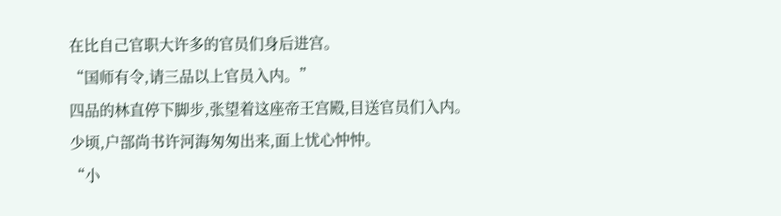在比自己官职大许多的官员们身后进宫。
“国师有令,请三品以上官员入内。”
四品的林直停下脚步,张望着这座帝王宫殿,目送官员们入内。
少顷,户部尚书许河海匆匆出来,面上忧心忡忡。
“小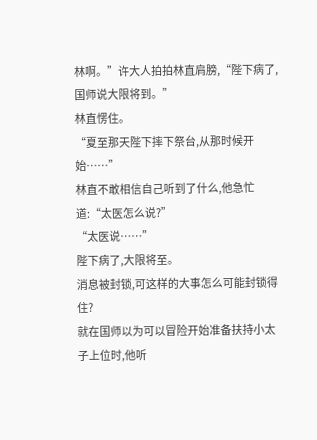林啊。”许大人拍拍林直肩膀,“陛下病了,国师说大限将到。”
林直愣住。
“夏至那天陛下摔下祭台,从那时候开始……”
林直不敢相信自己听到了什么,他急忙道:“太医怎么说?”
“太医说……”
陛下病了,大限将至。
消息被封锁,可这样的大事怎么可能封锁得住?
就在国师以为可以冒险开始准备扶持小太子上位时,他听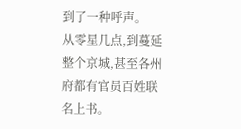到了一种呼声。
从零星几点,到蔓延整个京城,甚至各州府都有官员百姓联名上书。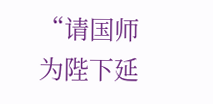“请国师为陛下延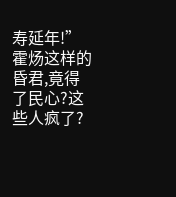寿延年!”
霍炀这样的昏君,竟得了民心?这些人疯了?